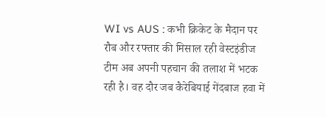WI vs AUS : कभी क्रिकेट के मैदान पर रौब और रफ्तार की मिसाल रही वेस्टइंडीज टीम अब अपनी पहचान की तलाश में भटक रही है। वह दौर जब कैरेबियाई गेंदबाज हवा में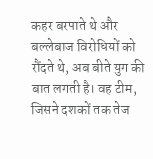कहर बरपाते थे और बल्लेबाज विरोधियों को रौंदते थे, अब बीते युग की बात लगती है। वह टीम, जिसने दशकों तक तेज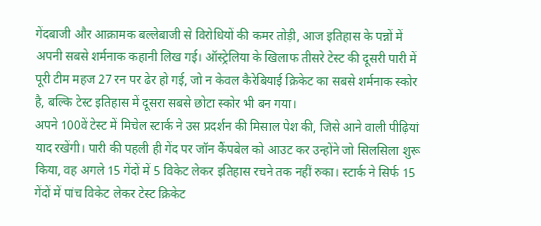गेंदबाजी और आक्रामक बल्लेबाजी से विरोधियों की कमर तोड़ी, आज इतिहास के पन्नों में अपनी सबसे शर्मनाक कहानी लिख गई। ऑस्ट्रेलिया के खिलाफ तीसरे टेस्ट की दूसरी पारी में पूरी टीम महज 27 रन पर ढेर हो गई, जो न केवल कैरेबियाई क्रिकेट का सबसे शर्मनाक स्कोर है, बल्कि टेस्ट इतिहास में दूसरा सबसे छोटा स्कोर भी बन गया।
अपने 100वें टेस्ट में मिचेल स्टार्क ने उस प्रदर्शन की मिसाल पेश की, जिसे आने वाली पीढ़ियां याद रखेंगी। पारी की पहली ही गेंद पर जॉन कैंपबेल को आउट कर उन्होंने जो सिलसिला शुरू किया, वह अगले 15 गेंदों में 5 विकेट लेकर इतिहास रचने तक नहीं रुका। स्टार्क ने सिर्फ 15 गेंदों में पांच विकेट लेकर टेस्ट क्रिकेट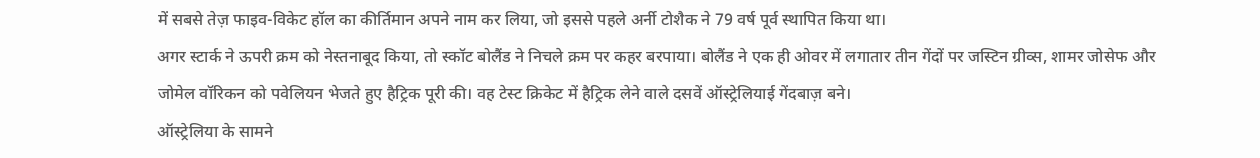में सबसे तेज़ फाइव-विकेट हॉल का कीर्तिमान अपने नाम कर लिया, जो इससे पहले अर्नी टोशैक ने 79 वर्ष पूर्व स्थापित किया था।
अगर स्टार्क ने ऊपरी क्रम को नेस्तनाबूद किया, तो स्कॉट बोलैंड ने निचले क्रम पर कहर बरपाया। बोलैंड ने एक ही ओवर में लगातार तीन गेंदों पर जस्टिन ग्रीव्स, शामर जोसेफ और जोमेल वॉरिकन को पवेलियन भेजते हुए हैट्रिक पूरी की। वह टेस्ट क्रिकेट में हैट्रिक लेने वाले दसवें ऑस्ट्रेलियाई गेंदबाज़ बने।
ऑस्ट्रेलिया के सामने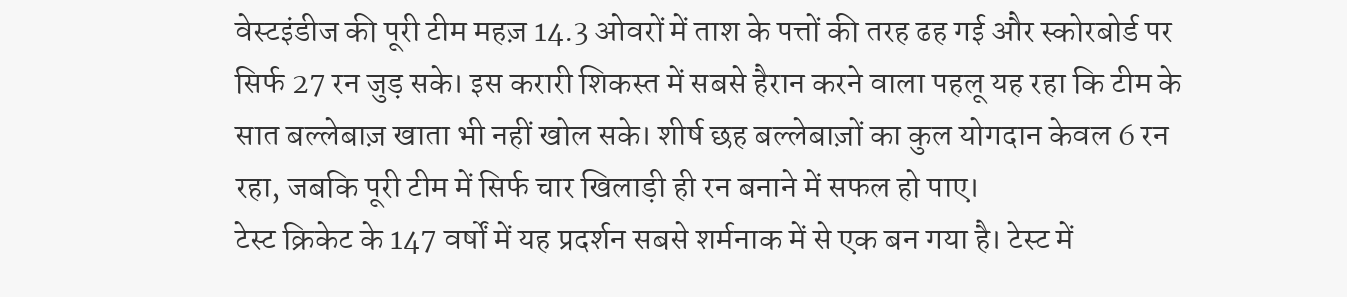वेस्टइंडीज की पूरी टीम महज़ 14.3 ओवरों में ताश के पत्तों की तरह ढह गई और स्कोरबोर्ड पर सिर्फ 27 रन जुड़ सके। इस करारी शिकस्त में सबसे हैरान करने वाला पहलू यह रहा कि टीम के सात बल्लेबाज़ खाता भी नहीं खोल सके। शीर्ष छह बल्लेबाज़ों का कुल योगदान केवल 6 रन रहा, जबकि पूरी टीम में सिर्फ चार खिलाड़ी ही रन बनाने में सफल हो पाए।
टेस्ट क्रिकेट के 147 वर्षों में यह प्रदर्शन सबसे शर्मनाक में से एक बन गया है। टेस्ट में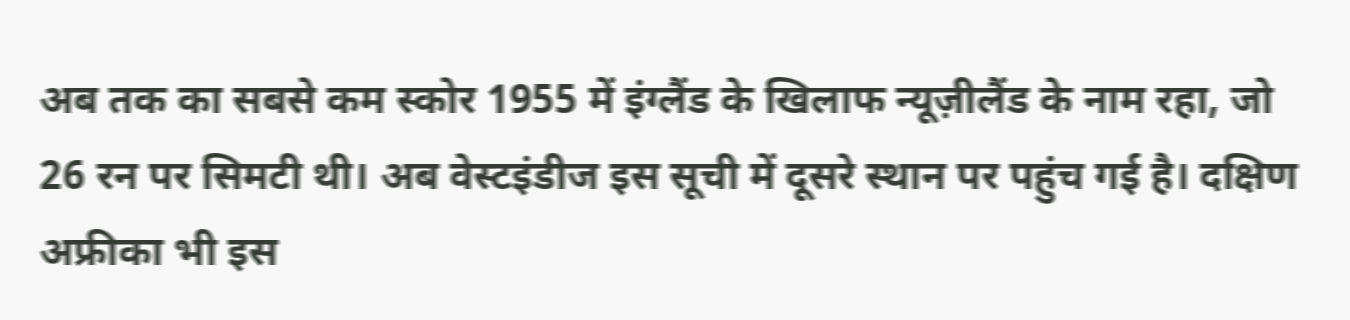अब तक का सबसे कम स्कोर 1955 में इंग्लैंड के खिलाफ न्यूज़ीलैंड के नाम रहा, जो 26 रन पर सिमटी थी। अब वेस्टइंडीज इस सूची में दूसरे स्थान पर पहुंच गई है। दक्षिण अफ्रीका भी इस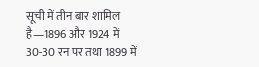सूची में तीन बार शामिल है—1896 और 1924 में 30-30 रन पर तथा 1899 में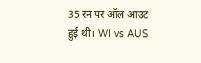35 रन पर ऑल आउट हुई थी। WI vs AUS